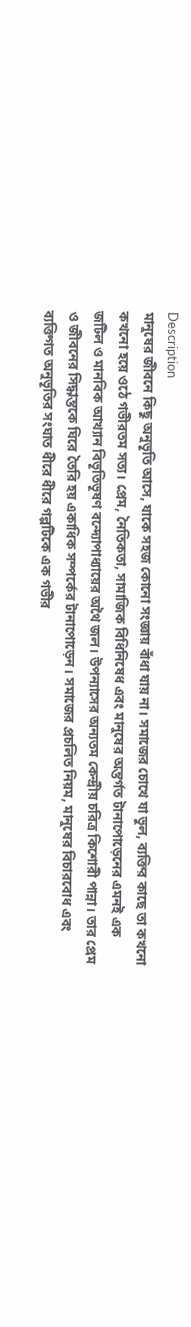Description
মানুষের জীবনে কিছু অনুভূতি আসে, যাকে সহজ কোনো সংজ্ঞায় বাঁধা যায় না। সমাজের চোখে যা ভুল, ব্যক্তির কাছে তা কখনো কখনো হয়ে ওঠে গভীরতম সত্য। প্রেম, নৈতিকতা, সামাজিক বিধিনিষেধ এবং মানুষের অন্তর্গত টানাপোড়েনের এমনই এক জটিল ও মানবিক আখ্যান বিভূতিভূষণ বন্দ্যোপাধ্যায়ের অথৈ জল। উপন্যাসের অন্যতম কেন্দ্রীয় চরিত্র কিশোরী পান্না। তার প্রেম ও জীবনের সিদ্ধান্তকে ঘিরে তৈরি হয় একাধিক সম্পর্কের টানাপোড়েন। সমাজের প্রচলিত নিয়ম, মানুষের বিচারবোধ এবং ব্যক্তিগত অনুভূতির সংঘাত ধীরে ধীরে গল্পটিকে এক গভীর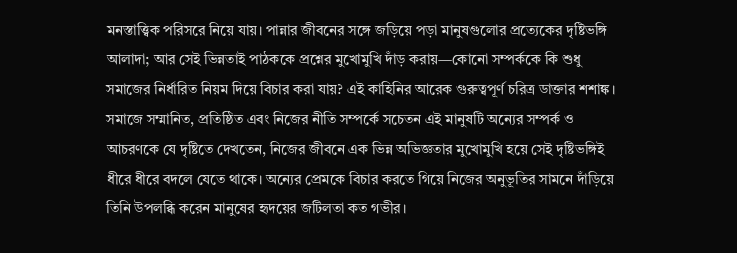মনস্তাত্ত্বিক পরিসরে নিয়ে যায়। পান্নার জীবনের সঙ্গে জড়িয়ে পড়া মানুষগুলোর প্রত্যেকের দৃষ্টিভঙ্গি আলাদা; আর সেই ভিন্নতাই পাঠককে প্রশ্নের মুখোমুখি দাঁড় করায়—কোনো সম্পর্ককে কি শুধু সমাজের নির্ধারিত নিয়ম দিয়ে বিচার করা যায়? এই কাহিনির আরেক গুরুত্বপূর্ণ চরিত্র ডাক্তার শশাঙ্ক। সমাজে সম্মানিত, প্রতিষ্ঠিত এবং নিজের নীতি সম্পর্কে সচেতন এই মানুষটি অন্যের সম্পর্ক ও আচরণকে যে দৃষ্টিতে দেখতেন, নিজের জীবনে এক ভিন্ন অভিজ্ঞতার মুখোমুখি হয়ে সেই দৃষ্টিভঙ্গিই ধীরে ধীরে বদলে যেতে থাকে। অন্যের প্রেমকে বিচার করতে গিয়ে নিজের অনুভূতির সামনে দাঁড়িয়ে তিনি উপলব্ধি করেন মানুষের হৃদয়ের জটিলতা কত গভীর।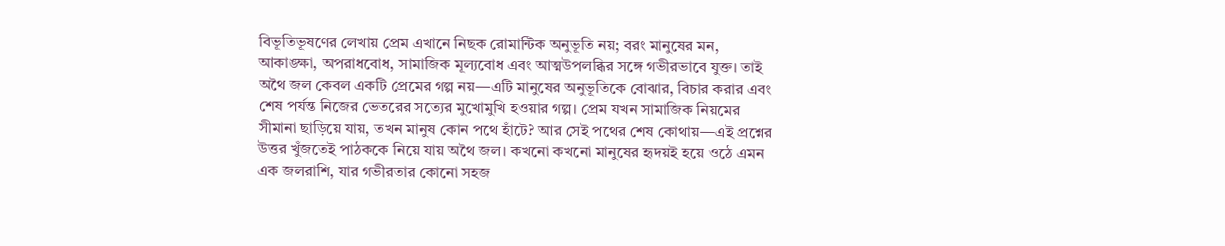বিভূতিভূষণের লেখায় প্রেম এখানে নিছক রোমান্টিক অনুভূতি নয়; বরং মানুষের মন, আকাঙ্ক্ষা, অপরাধবোধ, সামাজিক মূল্যবোধ এবং আত্মউপলব্ধির সঙ্গে গভীরভাবে যুক্ত। তাই অথৈ জল কেবল একটি প্রেমের গল্প নয়—এটি মানুষের অনুভূতিকে বোঝার, বিচার করার এবং শেষ পর্যন্ত নিজের ভেতরের সত্যের মুখোমুখি হওয়ার গল্প। প্রেম যখন সামাজিক নিয়মের সীমানা ছাড়িয়ে যায়, তখন মানুষ কোন পথে হাঁটে? আর সেই পথের শেষ কোথায়—এই প্রশ্নের উত্তর খুঁজতেই পাঠককে নিয়ে যায় অথৈ জল। কখনো কখনো মানুষের হৃদয়ই হয়ে ওঠে এমন এক জলরাশি, যার গভীরতার কোনো সহজ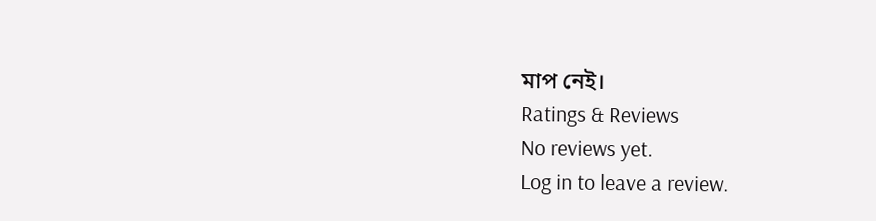মাপ নেই।
Ratings & Reviews
No reviews yet.
Log in to leave a review.